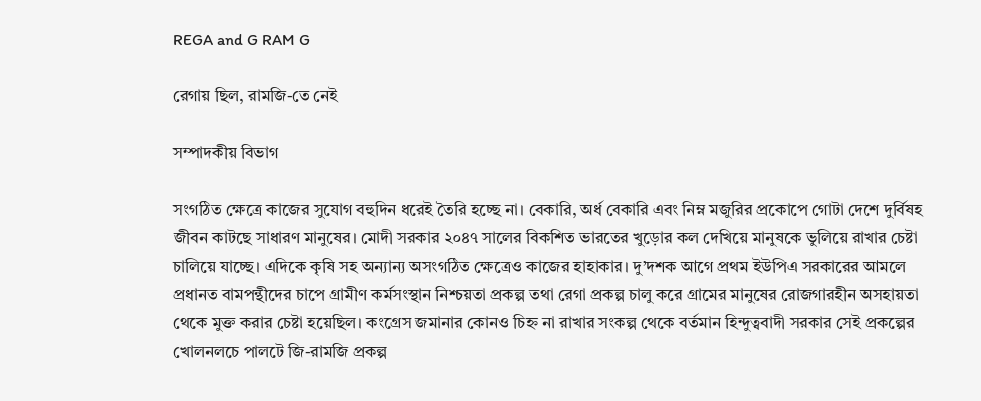REGA and G RAM G

রেগায় ছিল, রামজি-তে নেই

সম্পাদকীয় বিভাগ

সংগঠিত ক্ষেত্রে কাজের সুযোগ বহুদিন ধরেই তৈরি হচ্ছে না। বেকারি, অর্ধ বেকারি এবং নিম্ন মজুরির প্রকোপে গোটা দেশে দুর্বিষহ জীবন কাটছে সাধারণ মানুষের।‍ মোদী সরকার ২০৪৭ সালের বিকশিত ভারতের খুড়োর কল দেখিয়ে মানুষকে ভুলিয়ে রাখার চেষ্টা চালিয়ে যাচ্ছে। এদিকে কৃষি সহ অন্যান্য অসংগঠিত ক্ষেত্রেও কাজের হাহাকার। দু’দশক আগে প্রথম ইউপিএ সরকারের আমলে প্রধানত বামপন্থীদের চাপে গ্রামীণ কর্মসংস্থান নিশ্চয়তা প্রকল্প তথা রেগা প্রকল্প চালু করে গ্রামের মানুষের রোজগারহীন অসহায়তা থেকে মুক্ত করার চেষ্টা হয়েছিল। কংগ্রেস জমানার কোনও চিহ্ন না রাখার সংকল্প থেকে বর্তমান হিন্দুত্ববাদী সরকার সেই প্রকল্পের খোলনলচে পালটে জি-রামজি প্রকল্প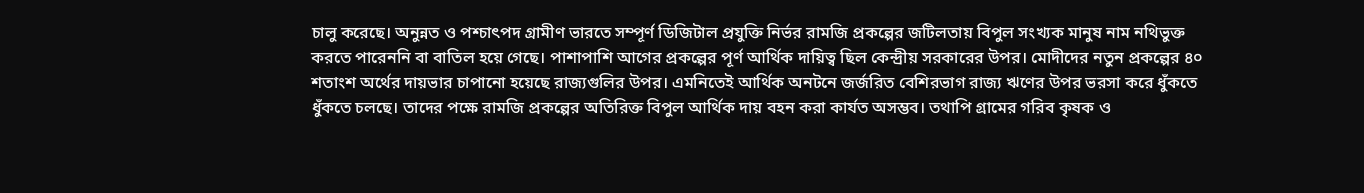চালু করেছে। অনুন্নত ও পশ্চাৎপদ গ্রামীণ ভারতে সম্পূর্ণ ডিজিটাল প্রযুক্তি নির্ভর রামজি প্রকল্পের জটিলতায় বিপুল সংখ্যক মানুষ নাম নথিভুক্ত করতে পারেননি বা বাতিল হয়ে গেছে। পাশাপাশি আগের প্রকল্পের পূর্ণ আর্থিক দায়িত্ব ছিল কেন্দ্রীয় সরকারের উপর। মোদীদের নতুন প্রকল্পের ৪০ শতাংশ অর্থের দায়ভার চাপানো হয়েছে রাজ্যগুলির উপর। এমনিতেই আর্থিক অনটনে জর্জরিত বেশিরভাগ রাজ্য ঋণের উপর ভরসা করে ধুঁকতে ধুঁকতে চলছে। তাদের পক্ষে রামজি প্রকল্পের অতিরিক্ত বিপুল আর্থিক দায় বহন করা কার্যত অসম্ভব। তথাপি গ্রামের গরিব কৃষক ও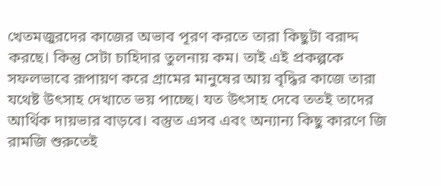খেতমজুরদের কাজের অভাব পূরণ করতে তারা কিছুটা বরাদ্দ করছে। কিন্তু সেটা চাহিদার তুলনায় কম। তাই এই প্রকল্পকে সফলভাবে রূপায়ণ করে গ্রামের মানুষের আয় বৃদ্ধির কাজে তারা যথেষ্ট উৎসাহ দেখাতে ভয় পাচ্ছে। যত উৎসাহ দেবে ততই তাদের আর্থিক দায়ভার বাড়বে। বস্তুত এসব এবং অন্যান্য কিছু কারণে জি রামজি শুরুতেই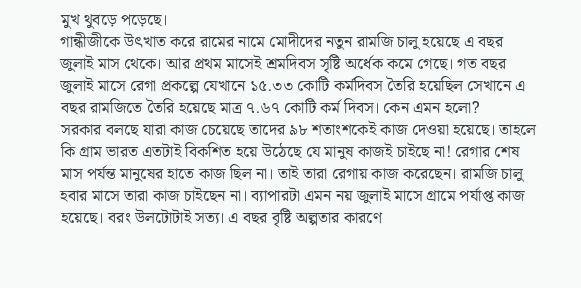মুখ থুবড়ে পড়েছে।
গান্ধীজীকে উৎখাত করে রামের নামে মোদীদের নতুন রামজি চালু হয়েছে এ বছর জুলাই মাস থেকে। আর প্রথম মাসেই শ্রমদিবস সৃষ্টি অর্ধেক কমে গেছে। গত বছর জুলাই মাসে রেগা প্রকল্পে যেখানে ১৫.৩৩ কোটি কর্মদিবস তৈরি হয়েছিল সেখানে এ বছর রামজিতে তৈরি হয়েছে মাত্র ৭.৬৭ কোটি কর্ম দিবস। কেন এমন হলো?
সরকার বলছে যারা কাজ চেয়েছে তাদের ৯৮ শতাংশকেই কাজ দেওয়া হয়েছে। তাহলে কি গ্রাম ভারত এতটাই বিকশিত হয়ে উঠেছে যে মানুষ কাজই চাইছে না! রেগার শেষ মাস পর্যন্ত মানুষের হাতে কাজ ছিল না। তাই তারা রেগায় কাজ করেছেন। রামজি চালু হবার মাসে তারা কাজ চাইছেন না। ব্যাপারটা এমন নয় জুলাই মাসে গ্রামে পর্যাপ্ত কাজ হয়েছে। বরং উলটোটাই সত্য। এ বছর বৃষ্টি অল্পতার কারণে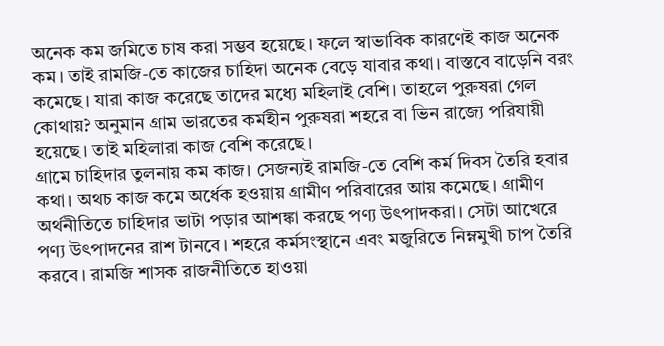অনেক কম জমিতে চাষ করা সম্ভব হয়েছে। ফলে স্বাভাবিক কারণেই কাজ অনেক কম। তাই রামজি-তে কাজের চাহিদা অনেক বেড়ে যাবার কথা। বাস্তবে বাড়েনি বরং কমেছে। যারা কাজ করেছে তাদের মধ্যে মহিলাই বেশি। তাহলে পুরুষরা গেল কোথায়? অনুমান গ্রাম ভারতের কর্মহীন পুরুষরা শহরে বা ভিন রাজ্যে পরিযায়ী হয়েছে। তাই মহিলারা কাজ বেশি করেছে।
গ্রামে চাহিদার তুলনায় কম কাজ। সেজন্যই রামজি-তে বেশি কর্ম দিবস তৈরি হবার কথা। অথচ কাজ কমে অর্ধেক হওয়ায় গ্রামীণ পরিবারের আয় কমেছে। গ্রামীণ অর্থনীতিতে চাহিদার ভাটা পড়ার আশঙ্কা করছে পণ্য উৎপাদকরা। সেটা আখেরে পণ্য উৎপাদনের রাশ টানবে। শহরে কর্মসংস্থানে এবং মজুরিতে নিম্নমুখী চাপ তৈরি করবে। রামজি শাসক রাজনীতিতে হাওয়া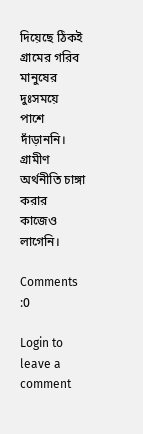দিয়েছে ঠিকই গ্রামের গরিব মানুষের দুঃসময়ে পাশে দাঁড়াননি। গ্রামীণ অর্থনীতি চাঙ্গা করার কাজেও লাগেনি।

Comments :0

Login to leave a comment